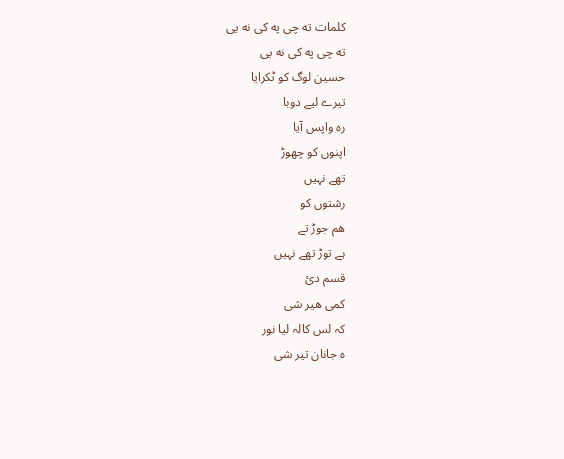كلمات ته چی په کی نه یی
ته چی په کی نه یی
حسین لوگ کو ٹکرایا
تیرے لیے دوبا
رہ واپس آیا
اپنوں کو چھوڑ
تھے نہیں
رشتوں کو
ھم جوڑ تے
ہے توڑ تھے نہیں
قسم دئ
کمی ھیر شی
کہ لس کالہ لیا نور
ہ جانان تیر شی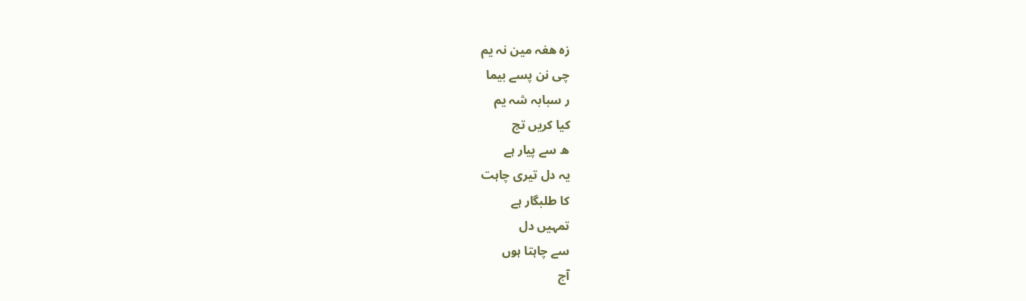زہ ھغہ مین نہ یم
چی نن پسے بیما
ر سبابہ شہ یم
کیا کریں تج
ھ سے پیار ہے
یہ دل تیری چاہت
کا طلبگار ہے
تمہیں دل
سے چاہتا ہوں
آج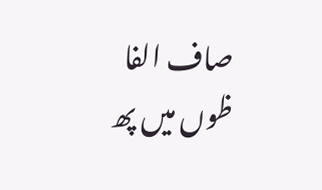صاف الفا
ظوں میں پھ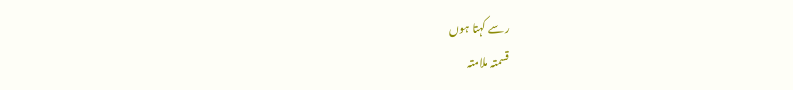ر سے کہتا ہوں
قسمتہ ملامتہ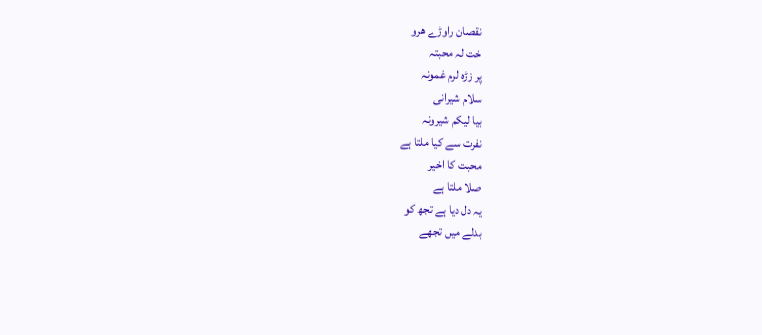نقصان راوڑے ھرو
خت لہ محبتہ
پر زڑہ لرم غمونہ
سلام شیرانی
بیا لیکم شیرونہ
نفرت سے کیا ملتا ہے
محبت کا اخیر
صلا ملتا ہے
یہ دل دیا ہے تجھ کو
بدلے میں تجھے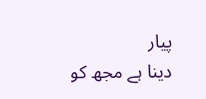پیار
دینا ہے مجھ کو